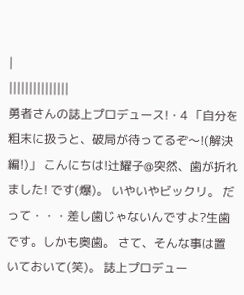|
|||||||||||||||
勇者さんの誌上プロデュース!・4 「自分を粗末に扱うと、破局が待ってるぞ〜!(解決編!)」 こんにちは!辻耀子@突然、歯が折れました! です(爆)。 いやいやビックリ。 だって・・・差し歯じゃないんですよ?生歯です。しかも奥歯。 さて、そんな事は置いておいて(笑)。 誌上プロデュー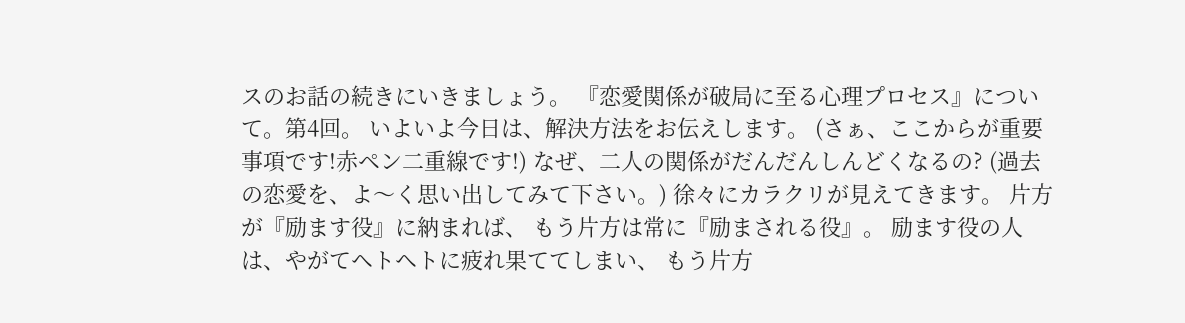スのお話の続きにいきましょう。 『恋愛関係が破局に至る心理プロセス』について。第4回。 いよいよ今日は、解決方法をお伝えします。 (さぁ、ここからが重要事項です!赤ペン二重線です!) なぜ、二人の関係がだんだんしんどくなるの? (過去の恋愛を、よ〜く思い出してみて下さい。) 徐々にカラクリが見えてきます。 片方が『励ます役』に納まれば、 もう片方は常に『励まされる役』。 励ます役の人は、やがてヘトヘトに疲れ果ててしまい、 もう片方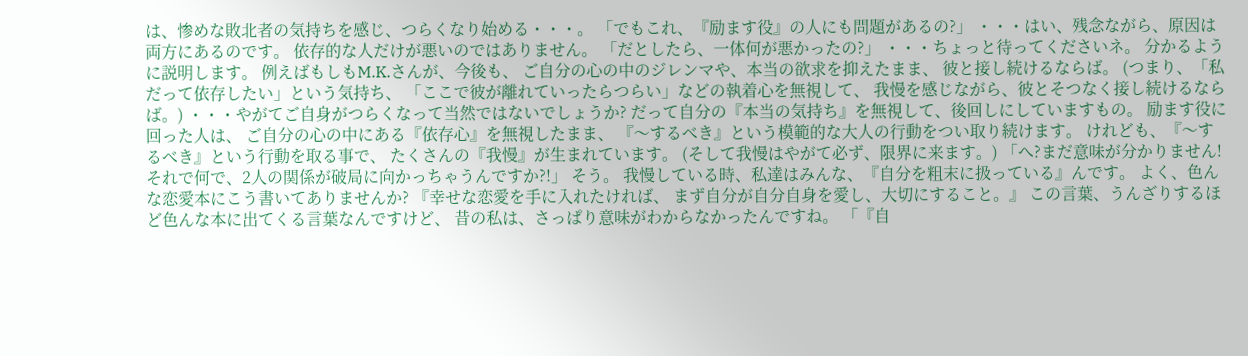は、惨めな敗北者の気持ちを感じ、つらくなり始める・・・。 「でもこれ、『励ます役』の人にも問題があるの?」 ・・・はい、残念ながら、原因は両方にあるのです。 依存的な人だけが悪いのではありません。 「だとしたら、一体何が悪かったの?」 ・・・ちょっと待ってくださいネ。 分かるように説明します。 例えばもしもM.K.さんが、今後も、 ご自分の心の中のジレンマや、本当の欲求を抑えたまま、 彼と接し続けるならば。 (つまり、「私だって依存したい」という気持ち、 「ここで彼が離れていったらつらい」などの執着心を無視して、 我慢を感じながら、彼とそつなく接し続けるならば。) ・・・やがてご自身がつらくなって当然ではないでしょうか? だって自分の『本当の気持ち』を無視して、後回しにしていますもの。 励ます役に回った人は、 ご自分の心の中にある『依存心』を無視したまま、 『〜するべき』という模範的な大人の行動をつい取り続けます。 けれども、『〜するべき』という行動を取る事で、 たくさんの『我慢』が生まれています。 (そして我慢はやがて必ず、限界に来ます。) 「へ?まだ意味が分かりません! それで何で、2人の関係が破局に向かっちゃうんですか?!」 そう。 我慢している時、私達はみんな、『自分を粗末に扱っている』んです。 よく、色んな恋愛本にこう書いてありませんか? 『幸せな恋愛を手に入れたければ、 まず自分が自分自身を愛し、大切にすること。』 この言葉、うんざりするほど色んな本に出てくる言葉なんですけど、 昔の私は、さっぱり意味がわからなかったんですね。 「『自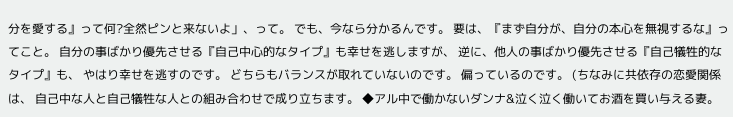分を愛する』って何?全然ピンと来ないよ」、って。 でも、今なら分かるんです。 要は、『まず自分が、自分の本心を無視するな』ってこと。 自分の事ばかり優先させる『自己中心的なタイプ』も幸せを逃しますが、 逆に、他人の事ばかり優先させる『自己犠牲的なタイプ』も、 やはり幸せを逃すのです。 どちらもバランスが取れていないのです。 偏っているのです。 (ちなみに共依存の恋愛関係は、 自己中な人と自己犠牲な人との組み合わせで成り立ちます。 ◆アル中で働かないダンナ&泣く泣く働いてお酒を買い与える妻。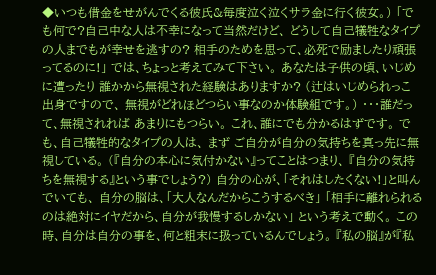◆いつも借金をせがんでくる彼氏&毎度泣く泣くサラ金に行く彼女。) 「でも何で?自己中な人は不幸になって当然だけど、 どうして自己犠牲なタイプの人までもが幸せを逃すの? 相手のためを思って、必死で励ましたり頑張ってるのに!」 では、ちょっと考えてみて下さい。 あなたは子供の頃、いじめに遭ったり 誰かから無視された経験はありますか? (辻はいじめられっこ出身ですので、 無視がどれほどつらい事なのか体験組です。) ・・・誰だって、無視されれば あまりにもつらい。 これ、誰にでも分かるはずです。 でも、自己犠牲的なタイプの人は、 まず ご自分が自分の気持ちを真っ先に無視している。 (『自分の本心に気付かない』ってことはつまり、 『自分の気持ちを無視する』という事でしょう?) 自分の心が、「それはしたくない!」と叫んでいても、 自分の脳は、「大人なんだからこうするべき」 「相手に離れられるのは絶対にイヤだから、自分が我慢するしかない」 という考えで動く。 この時、自分は自分の事を、何と粗末に扱っているんでしょう。 『私の脳』が『私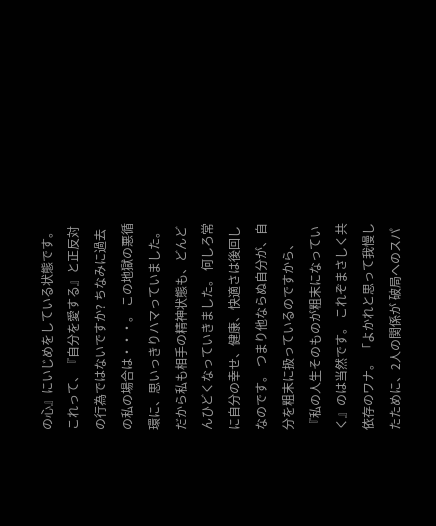の心』にいじめをしている状態です。 これって、『自分を愛する』と正反対の行為ではないですか? ちなみに過去の私の場合は・・・。 この地獄の悪循環に、思いっきりハマっていました。 だから私も相手の精神状態も、どんどんひどくなっていきました。 何しろ常に自分の幸せ、健康、快適さは後回しなのです。 つまり他ならぬ自分が、自分を粗末に扱っているのですから、 『私の人生そのものが粗末になっていく』のは当然です。 これぞまさしく共依存のワナ。 「よかれと思って我慢したために、2人の関係が 破局へのスパ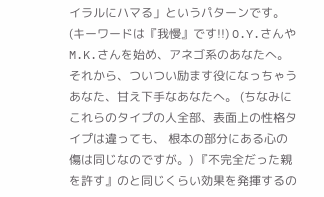イラルにハマる」というパターンです。 (キーワードは『我慢』です!!) O.Y.さんやM.K.さんを始め、アネゴ系のあなたへ。 それから、ついつい励ます役になっちゃうあなた、甘え下手なあなたへ。 (ちなみにこれらのタイプの人全部、表面上の性格タイプは違っても、 根本の部分にある心の傷は同じなのですが。) 『不完全だった親を許す』のと同じくらい効果を発揮するの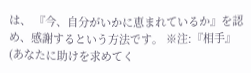は、 『今、自分がいかに恵まれているか』を認め、感謝するという方法です。 ※注:『相手』(あなたに助けを求めてく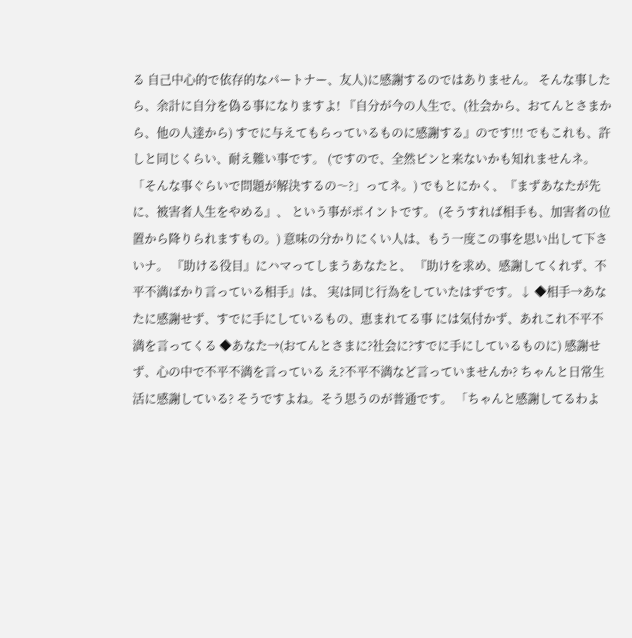る 自己中心的で依存的なパートナー、友人)に感謝するのではありません。 そんな事したら、余計に自分を偽る事になりますよ! 『自分が今の人生で、(社会から、おてんとさまから、他の人達から) すでに与えてもらっているものに感謝する』のです!!! でもこれも、許しと同じくらい、耐え難い事です。 (ですので、全然ピンと来ないかも知れませんネ。 「そんな事ぐらいで問題が解決するの〜?」ってネ。) でもとにかく、『まずあなたが先に、被害者人生をやめる』、 という事がポイントです。 (そうすれば相手も、加害者の位置から降りられますもの。) 意味の分かりにくい人は、もう一度この事を思い出して下さいナ。 『助ける役目』にハマってしまうあなたと、 『助けを求め、感謝してくれず、不平不満ばかり言っている相手』は、 実は同じ行為をしていたはずです。↓ ◆相手→あなたに感謝せず、すでに手にしているもの、恵まれてる事 には気付かず、あれこれ不平不満を言ってくる ◆あなた→(おてんとさまに?社会に?すでに手にしているものに) 感謝せず、心の中で不平不満を言っている え?不平不満など言っていませんか? ちゃんと日常生活に感謝している? そうですよね。そう思うのが普通です。 「ちゃんと感謝してるわよ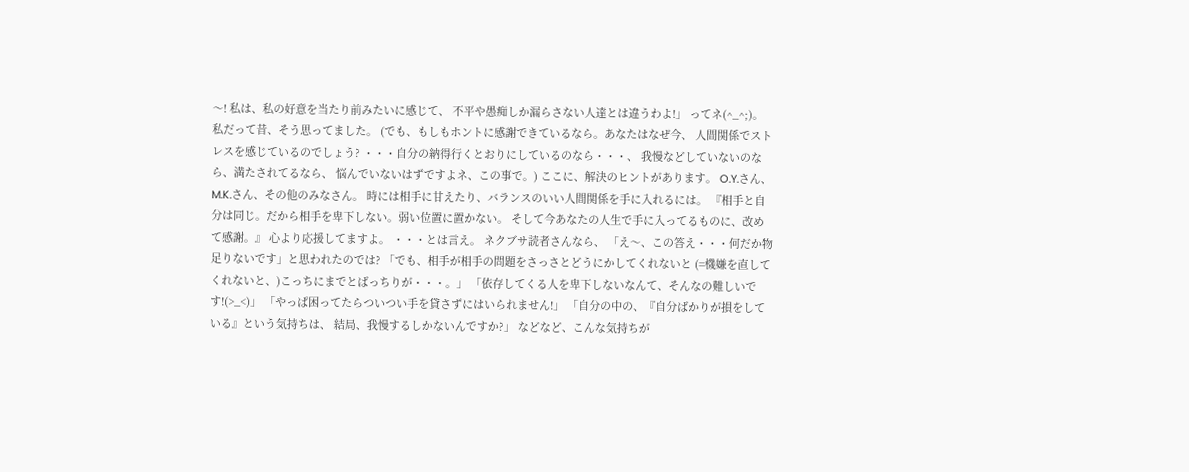〜! 私は、私の好意を当たり前みたいに感じて、 不平や愚痴しか漏らさない人達とは違うわよ!」 ってネ(^_^;)。 私だって昔、そう思ってました。 (でも、もしもホントに感謝できているなら。あなたはなぜ今、 人間関係でストレスを感じているのでしょう? ・・・自分の納得行くとおりにしているのなら・・・、 我慢などしていないのなら、満たされてるなら、 悩んでいないはずですよネ、この事で。) ここに、解決のヒントがあります。 O.Y.さん、M.K.さん、その他のみなさん。 時には相手に甘えたり、バランスのいい人間関係を手に入れるには。 『相手と自分は同じ。だから相手を卑下しない。弱い位置に置かない。 そして今あなたの人生で手に入ってるものに、改めて感謝。』 心より応援してますよ。 ・・・とは言え。 ネクブサ読者さんなら、 「え〜、この答え・・・何だか物足りないです」と思われたのでは? 「でも、相手が相手の問題をさっさとどうにかしてくれないと (=機嫌を直してくれないと、)こっちにまでとばっちりが・・・。」 「依存してくる人を卑下しないなんて、そんなの難しいです!(>_<)」 「やっぱ困ってたらついつい手を貸さずにはいられません!」 「自分の中の、『自分ばかりが損をしている』という気持ちは、 結局、我慢するしかないんですか?」 などなど、こんな気持ちが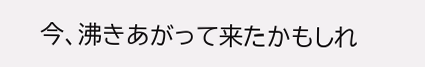今、沸きあがって来たかもしれ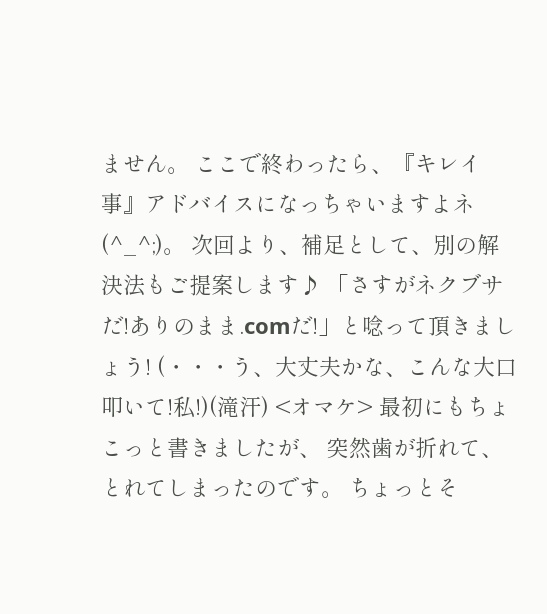ません。 ここで終わったら、『キレイ事』アドバイスになっちゃいますよネ(^_^;)。 次回より、補足として、別の解決法もご提案します♪ 「さすがネクブサだ!ありのまま.comだ!」と唸って頂きましょう! (・・・う、大丈夫かな、こんな大口叩いて!私!)(滝汗) <オマケ> 最初にもちょこっと書きましたが、 突然歯が折れて、とれてしまったのです。 ちょっとそ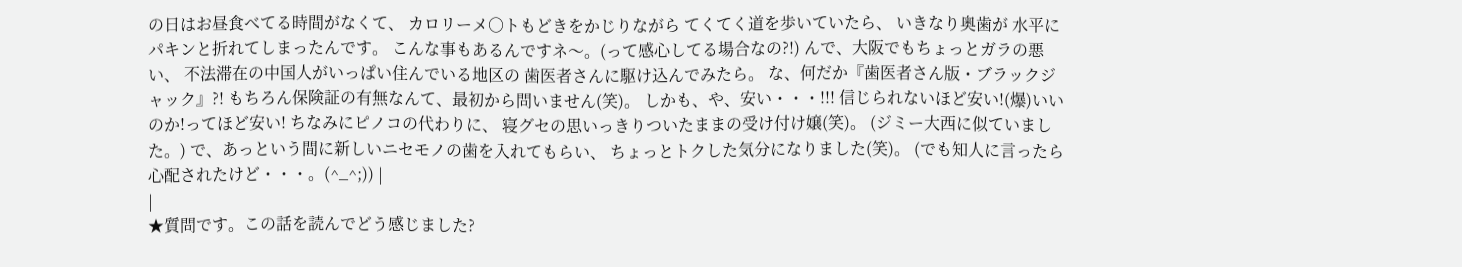の日はお昼食べてる時間がなくて、 カロリーメ○トもどきをかじりながら てくてく道を歩いていたら、 いきなり奥歯が 水平にパキンと折れてしまったんです。 こんな事もあるんですネ〜。(って感心してる場合なの?!) んで、大阪でもちょっとガラの悪い、 不法滞在の中国人がいっぱい住んでいる地区の 歯医者さんに駆け込んでみたら。 な、何だか『歯医者さん版・ブラックジャック』?! もちろん保険証の有無なんて、最初から問いません(笑)。 しかも、や、安い・・・!!! 信じられないほど安い!(爆)いいのか!ってほど安い! ちなみにピノコの代わりに、 寝グセの思いっきりついたままの受け付け嬢(笑)。 (ジミー大西に似ていました。) で、あっという間に新しいニセモノの歯を入れてもらい、 ちょっとトクした気分になりました(笑)。 (でも知人に言ったら心配されたけど・・・。(^_^;)) |
|
★質問です。この話を読んでどう感じました?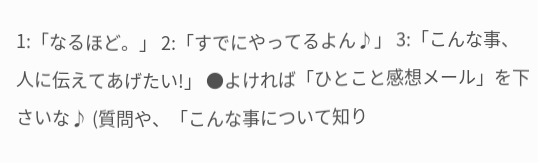1:「なるほど。」 2:「すでにやってるよん♪」 3:「こんな事、人に伝えてあげたい!」 ●よければ「ひとこと感想メール」を下さいな♪ (質問や、「こんな事について知り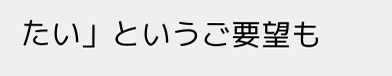たい」というご要望も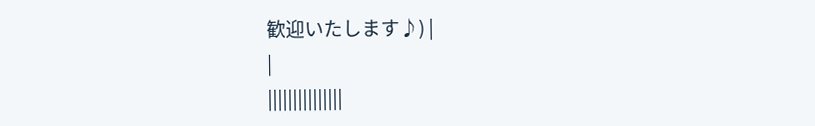歓迎いたします♪) |
|
|||||||||||||||